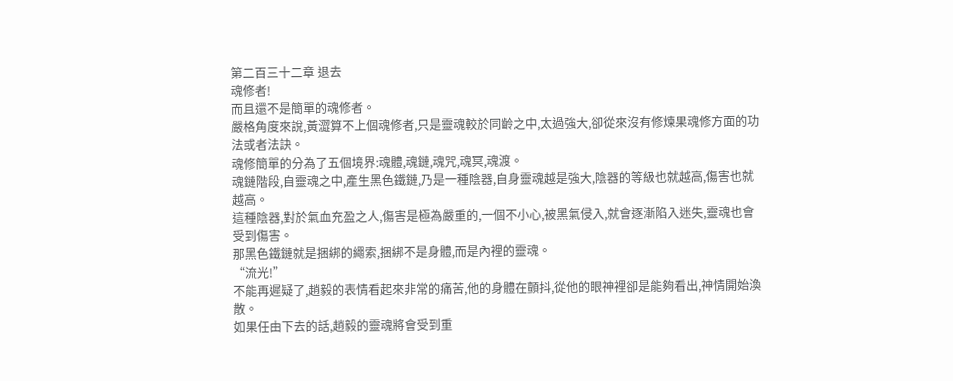第二百三十二章 退去
魂修者!
而且還不是簡單的魂修者。
嚴格角度來說,黃澀算不上個魂修者,只是靈魂較於同齡之中,太過強大,卻從來沒有修煉果魂修方面的功法或者法訣。
魂修簡單的分為了五個境界:魂體,魂鏈,魂咒,魂冥,魂渡。
魂鏈階段,自靈魂之中,產生黑色鐵鏈,乃是一種陰器,自身靈魂越是強大,陰器的等級也就越高,傷害也就越高。
這種陰器,對於氣血充盈之人,傷害是極為嚴重的,一個不小心,被黑氣侵入,就會逐漸陷入迷失,靈魂也會受到傷害。
那黑色鐵鏈就是捆綁的繩索,捆綁不是身體,而是內裡的靈魂。
“流光!”
不能再遲疑了,趙毅的表情看起來非常的痛苦,他的身體在顫抖,從他的眼神裡卻是能夠看出,神情開始渙散。
如果任由下去的話,趙毅的靈魂將會受到重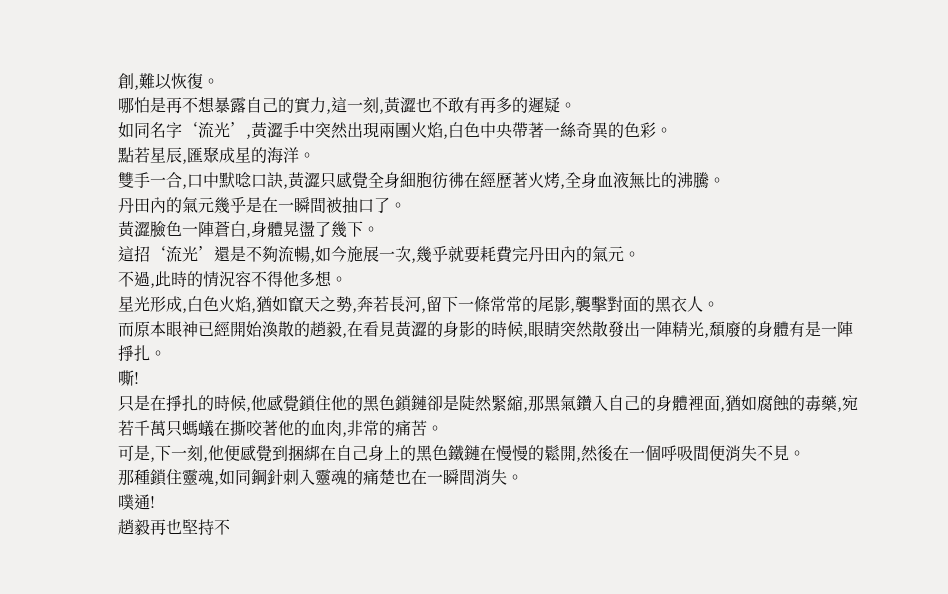創,難以恢復。
哪怕是再不想暴露自己的實力,這一刻,黃澀也不敢有再多的遲疑。
如同名字‘流光’,黃澀手中突然出現兩團火焰,白色中央帶著一絲奇異的色彩。
點若星辰,匯聚成星的海洋。
雙手一合,口中默唸口訣,黃澀只感覺全身細胞彷彿在經歷著火烤,全身血液無比的沸騰。
丹田內的氣元幾乎是在一瞬間被抽口了。
黃澀臉色一陣蒼白,身體晃盪了幾下。
這招‘流光’還是不夠流暢,如今施展一次,幾乎就要耗費完丹田內的氣元。
不過,此時的情況容不得他多想。
星光形成,白色火焰,猶如竄天之勢,奔若長河,留下一條常常的尾影,襲擊對面的黑衣人。
而原本眼神已經開始渙散的趙毅,在看見黃澀的身影的時候,眼睛突然散發出一陣精光,頹廢的身體有是一陣掙扎。
嘶!
只是在掙扎的時候,他感覺鎖住他的黑色鎖鏈卻是陡然緊縮,那黑氣鑽入自己的身體裡面,猶如腐蝕的毒藥,宛若千萬只螞蟻在撕咬著他的血肉,非常的痛苦。
可是,下一刻,他便感覺到捆綁在自己身上的黑色鐵鏈在慢慢的鬆開,然後在一個呼吸間便消失不見。
那種鎖住靈魂,如同鋼針刺入靈魂的痛楚也在一瞬間消失。
噗通!
趙毅再也堅持不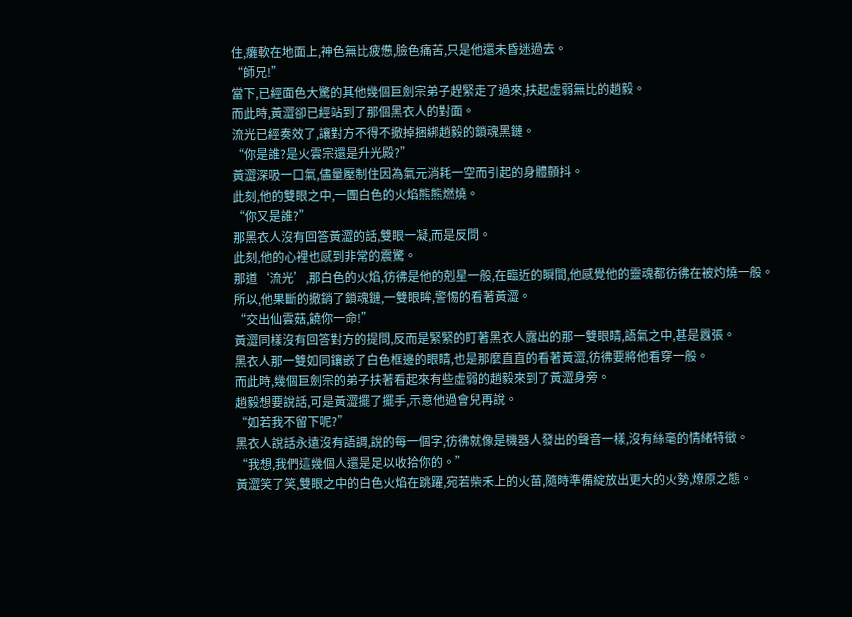住,癱軟在地面上,神色無比疲憊,臉色痛苦,只是他還未昏迷過去。
“師兄!”
當下,已經面色大驚的其他幾個巨劍宗弟子趕緊走了過來,扶起虛弱無比的趙毅。
而此時,黃澀卻已經站到了那個黑衣人的對面。
流光已經奏效了,讓對方不得不撤掉捆綁趙毅的鎖魂黑鏈。
“你是誰?是火雲宗還是升光殿?”
黃澀深吸一口氣,儘量壓制住因為氣元消耗一空而引起的身體顫抖。
此刻,他的雙眼之中,一團白色的火焰熊熊燃燒。
“你又是誰?”
那黑衣人沒有回答黃澀的話,雙眼一凝,而是反問。
此刻,他的心裡也感到非常的震驚。
那道‘流光’,那白色的火焰,彷彿是他的剋星一般,在臨近的瞬間,他感覺他的靈魂都彷彿在被灼燒一般。
所以,他果斷的撤銷了鎖魂鏈,一雙眼眸,警惕的看著黃澀。
“交出仙雲菇,饒你一命!”
黃澀同樣沒有回答對方的提問,反而是緊緊的盯著黑衣人露出的那一雙眼睛,語氣之中,甚是囂張。
黑衣人那一雙如同鑲嵌了白色框邊的眼睛,也是那麼直直的看著黃澀,彷彿要將他看穿一般。
而此時,幾個巨劍宗的弟子扶著看起來有些虛弱的趙毅來到了黃澀身旁。
趙毅想要說話,可是黃澀擺了擺手,示意他過會兒再說。
“如若我不留下呢?”
黑衣人說話永遠沒有語調,說的每一個字,彷彿就像是機器人發出的聲音一樣,沒有絲毫的情緒特徵。
“我想,我們這幾個人還是足以收拾你的。”
黃澀笑了笑,雙眼之中的白色火焰在跳躍,宛若柴禾上的火苗,隨時準備綻放出更大的火勢,燎原之態。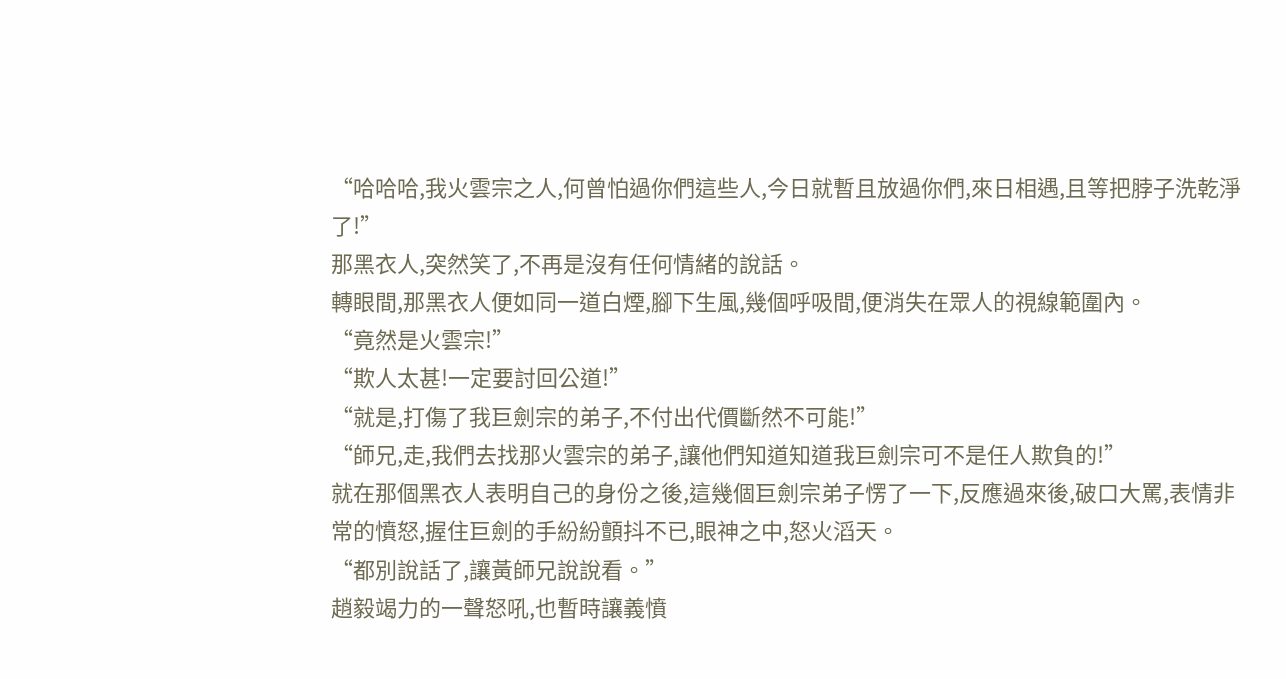“哈哈哈,我火雲宗之人,何曾怕過你們這些人,今日就暫且放過你們,來日相遇,且等把脖子洗乾淨了!”
那黑衣人,突然笑了,不再是沒有任何情緒的說話。
轉眼間,那黑衣人便如同一道白煙,腳下生風,幾個呼吸間,便消失在眾人的視線範圍內。
“竟然是火雲宗!”
“欺人太甚!一定要討回公道!”
“就是,打傷了我巨劍宗的弟子,不付出代價斷然不可能!”
“師兄,走,我們去找那火雲宗的弟子,讓他們知道知道我巨劍宗可不是任人欺負的!”
就在那個黑衣人表明自己的身份之後,這幾個巨劍宗弟子愣了一下,反應過來後,破口大罵,表情非常的憤怒,握住巨劍的手紛紛顫抖不已,眼神之中,怒火滔天。
“都別說話了,讓黃師兄說說看。”
趙毅竭力的一聲怒吼,也暫時讓義憤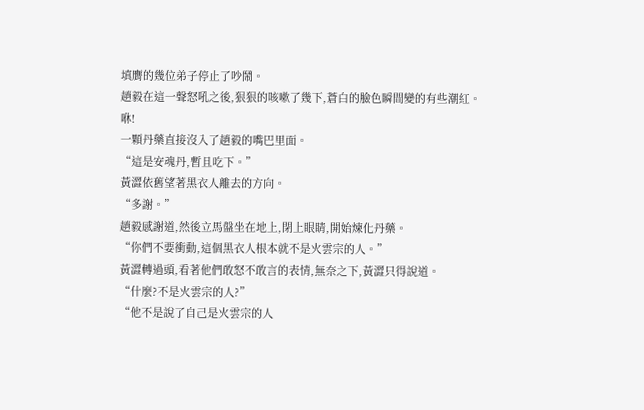填膺的幾位弟子停止了吵鬧。
趙毅在這一聲怒吼之後,狠狠的咳嗽了幾下,蒼白的臉色瞬間變的有些潮紅。
咻!
一顆丹藥直接沒入了趙毅的嘴巴里面。
“這是安魂丹,暫且吃下。”
黃澀依舊望著黑衣人離去的方向。
“多謝。”
趙毅感謝道,然後立馬盤坐在地上,閉上眼睛,開始煉化丹藥。
“你們不要衝動,這個黑衣人根本就不是火雲宗的人。”
黃澀轉過頭,看著他們敢怒不敢言的表情,無奈之下,黃澀只得說道。
“什麼?不是火雲宗的人?”
“他不是說了自己是火雲宗的人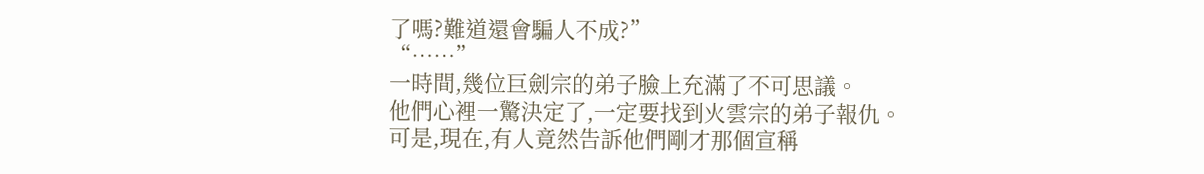了嗎?難道還會騙人不成?”
“……”
一時間,幾位巨劍宗的弟子臉上充滿了不可思議。
他們心裡一驚決定了,一定要找到火雲宗的弟子報仇。
可是,現在,有人竟然告訴他們剛才那個宣稱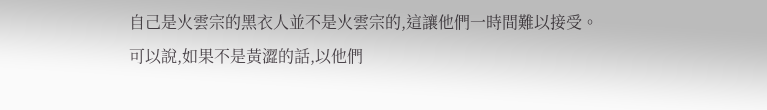自己是火雲宗的黑衣人並不是火雲宗的,這讓他們一時間難以接受。
可以說,如果不是黃澀的話,以他們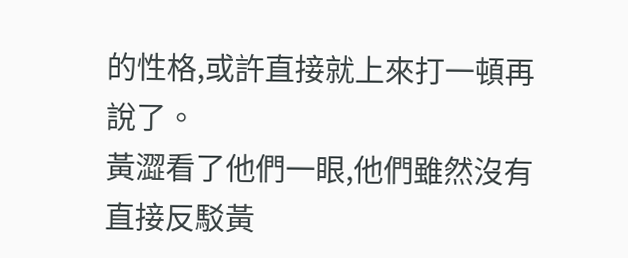的性格,或許直接就上來打一頓再說了。
黃澀看了他們一眼,他們雖然沒有直接反駁黃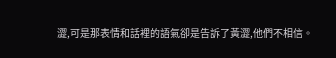澀,可是那表情和話裡的語氣卻是告訴了黃澀,他們不相信。